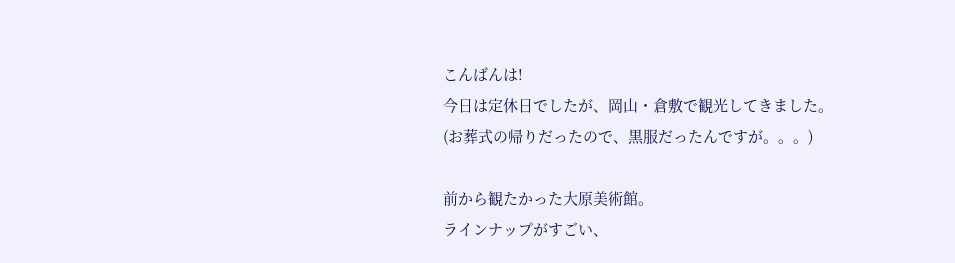こんばんは!
今日は定休日でしたが、岡山・倉敷で観光してきました。
(お葬式の帰りだったので、黒服だったんですが。。。)

前から観たかった大原美術館。
ラインナップがすごい、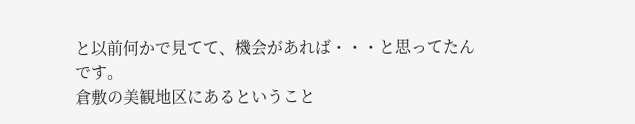と以前何かで見てて、機会があれば・・・と思ってたんです。
倉敷の美観地区にあるということ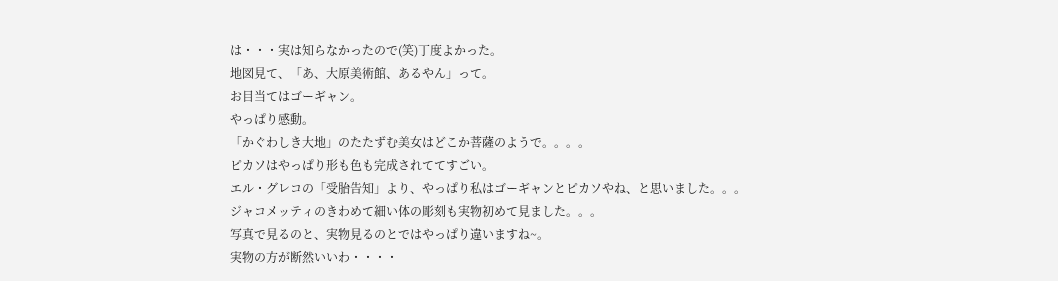は・・・実は知らなかったので(笑)丁度よかった。
地図見て、「あ、大原美術館、あるやん」って。
お目当てはゴーギャン。
やっぱり感動。
「かぐわしき大地」のたたずむ美女はどこか菩薩のようで。。。。
ピカソはやっぱり形も色も完成されててすごい。
エル・グレコの「受胎告知」より、やっぱり私はゴーギャンとピカソやね、と思いました。。。
ジャコメッティのきわめて細い体の彫刻も実物初めて見ました。。。
写真で見るのと、実物見るのとではやっぱり違いますね~。
実物の方が断然いいわ・・・・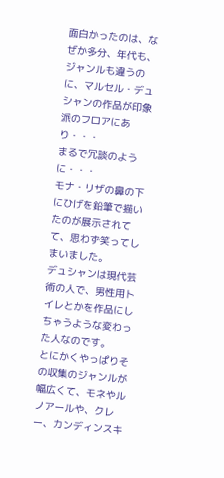面白かったのは、なぜか多分、年代も、ジャンルも違うのに、マルセル・デュシャンの作品が印象派のフロアにあり・・・
まるで冗談のように・・・
モナ・リザの鼻の下にひげを鉛筆で描いたのが展示されてて、思わず笑ってしまいました。
デュシャンは現代芸術の人で、男性用トイレとかを作品にしちゃうような変わった人なのです。
とにかくやっぱりその収集のジャンルが幅広くて、モネやルノアールや、クレー、カンディンスキ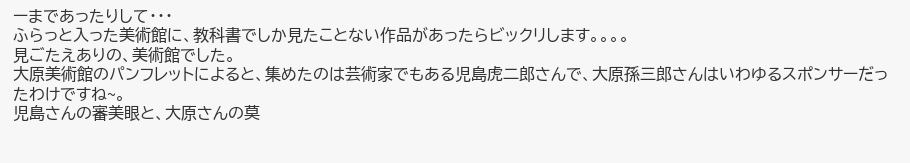ーまであったりして・・・
ふらっと入った美術館に、教科書でしか見たことない作品があったらビックリします。。。。
見ごたえありの、美術館でした。
大原美術館のパンフレットによると、集めたのは芸術家でもある児島虎二郎さんで、大原孫三郎さんはいわゆるスポンサーだったわけですね~。
児島さんの審美眼と、大原さんの莫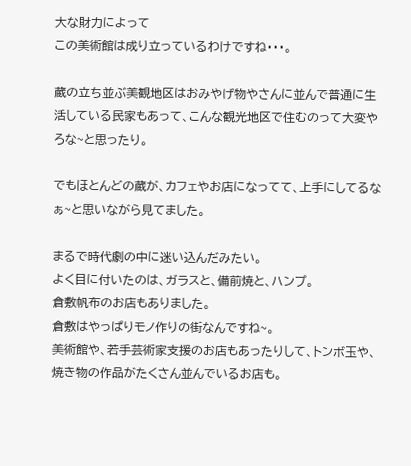大な財力によって
この美術館は成り立っているわけですね・・・。

蔵の立ち並ぶ美観地区はおみやげ物やさんに並んで普通に生活している民家もあって、こんな観光地区で住むのって大変やろな~と思ったり。

でもほとんどの蔵が、カフェやお店になってて、上手にしてるなぁ~と思いながら見てました。

まるで時代劇の中に迷い込んだみたい。
よく目に付いたのは、ガラスと、備前焼と、ハンプ。
倉敷帆布のお店もありました。
倉敷はやっぱりモノ作りの街なんですね~。
美術館や、若手芸術家支援のお店もあったりして、トンボ玉や、焼き物の作品がたくさん並んでいるお店も。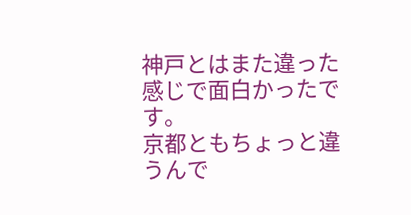神戸とはまた違った感じで面白かったです。
京都ともちょっと違うんで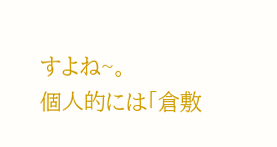すよね~。
個人的には「倉敷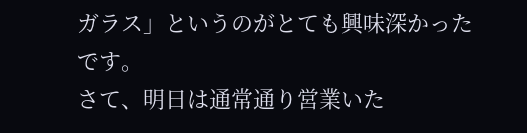ガラス」というのがとても興味深かったです。
さて、明日は通常通り営業いた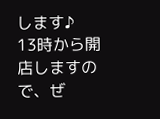します♪
13時から開店しますので、ぜ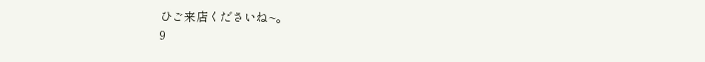ひご来店くださいね~。
9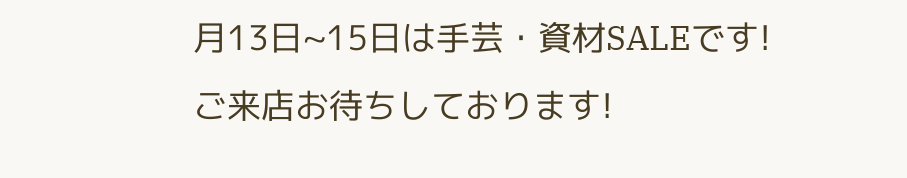月13日~15日は手芸・資材SALEです!
ご来店お待ちしております!